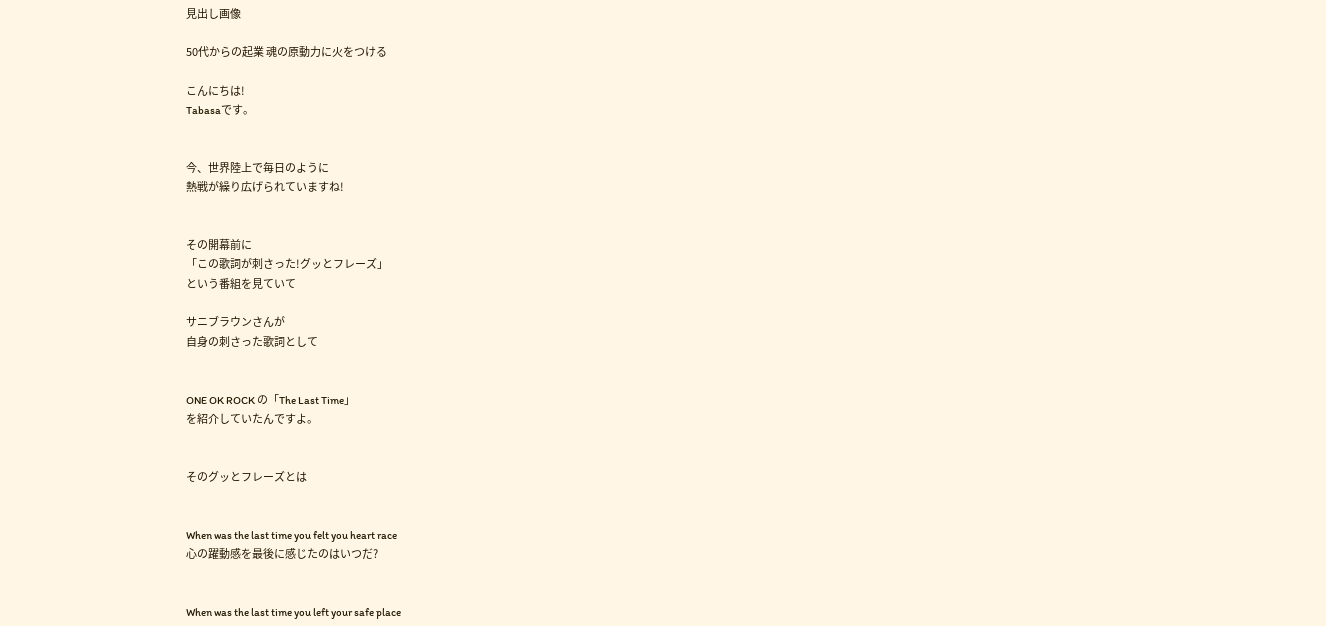見出し画像

50代からの起業 魂の原動力に火をつける

こんにちは!
Tabasaです。


今、世界陸上で毎日のように
熱戦が繰り広げられていますね!


その開幕前に
「この歌詞が刺さった!グッとフレーズ」
という番組を見ていて

サニブラウンさんが
自身の刺さった歌詞として


ONE OK ROCK の「The Last Time」
を紹介していたんですよ。


そのグッとフレーズとは


When was the last time you felt you heart race
心の躍動感を最後に感じたのはいつだ?


When was the last time you left your safe place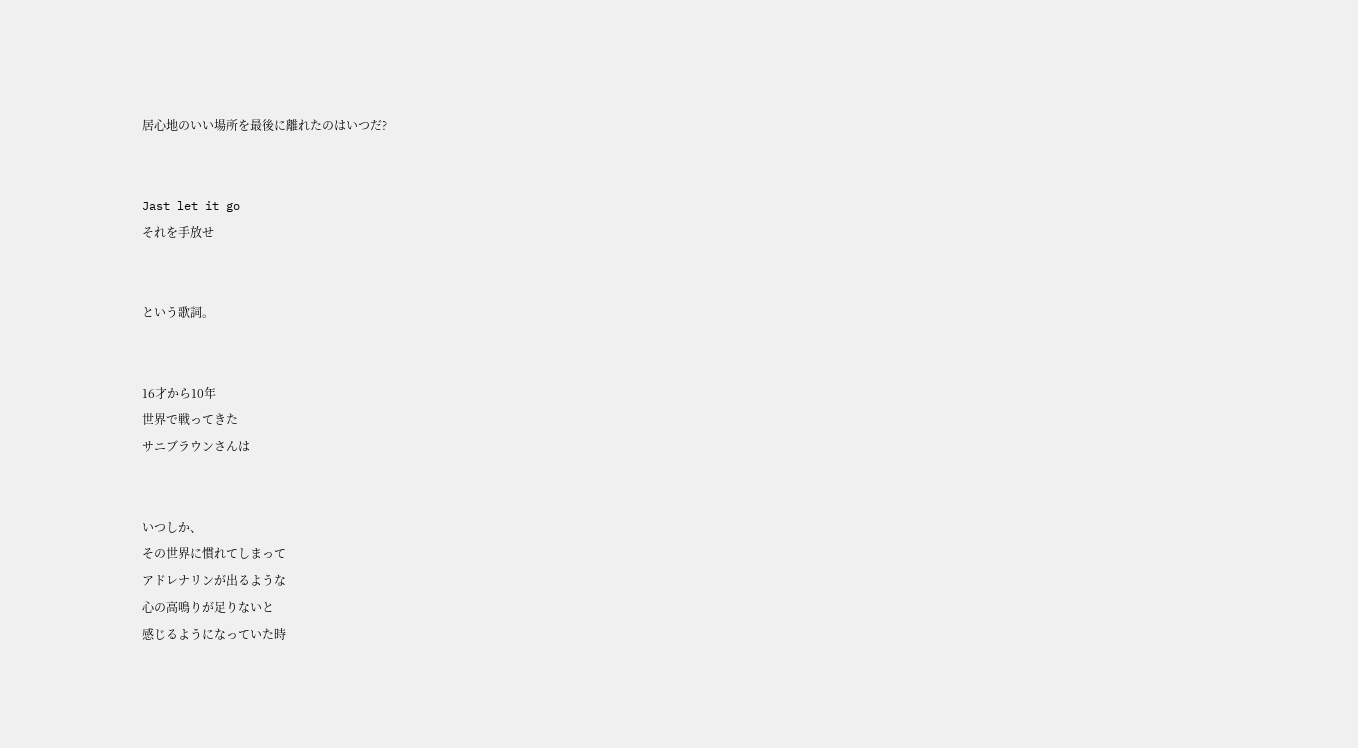居心地のいい場所を最後に離れたのはいつだ?


Jast let it go
それを手放せ


という歌詞。


16才から10年
世界で戦ってきた
サニブラウンさんは


いつしか、
その世界に慣れてしまって
アドレナリンが出るような
心の高鳴りが足りないと
感じるようになっていた時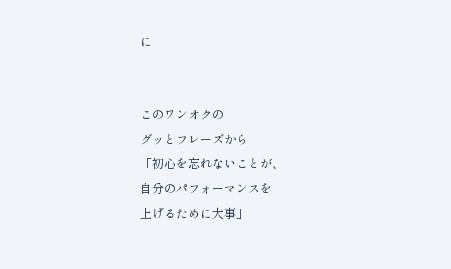に


このワンオクの
グッとフレーズから
「初心を忘れないことが、
自分のパフォーマンスを
上げるために大事」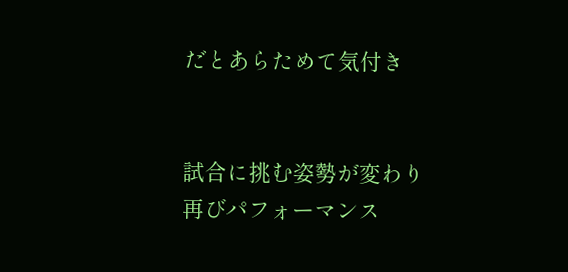だとあらためて気付き


試合に挑む姿勢が変わり
再びパフォーマンス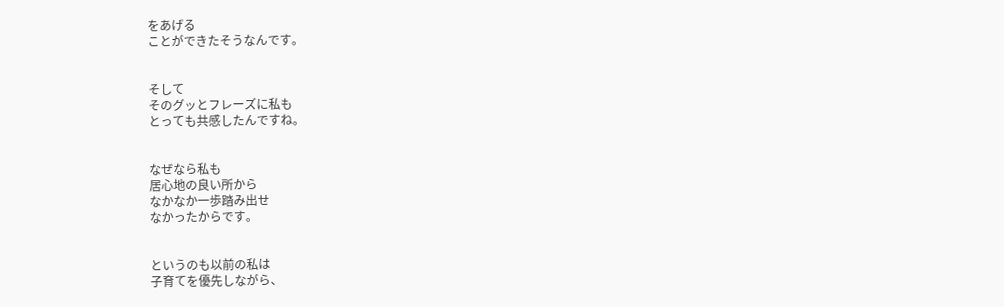をあげる
ことができたそうなんです。


そして
そのグッとフレーズに私も
とっても共感したんですね。


なぜなら私も
居心地の良い所から
なかなか一歩踏み出せ
なかったからです。


というのも以前の私は
子育てを優先しながら、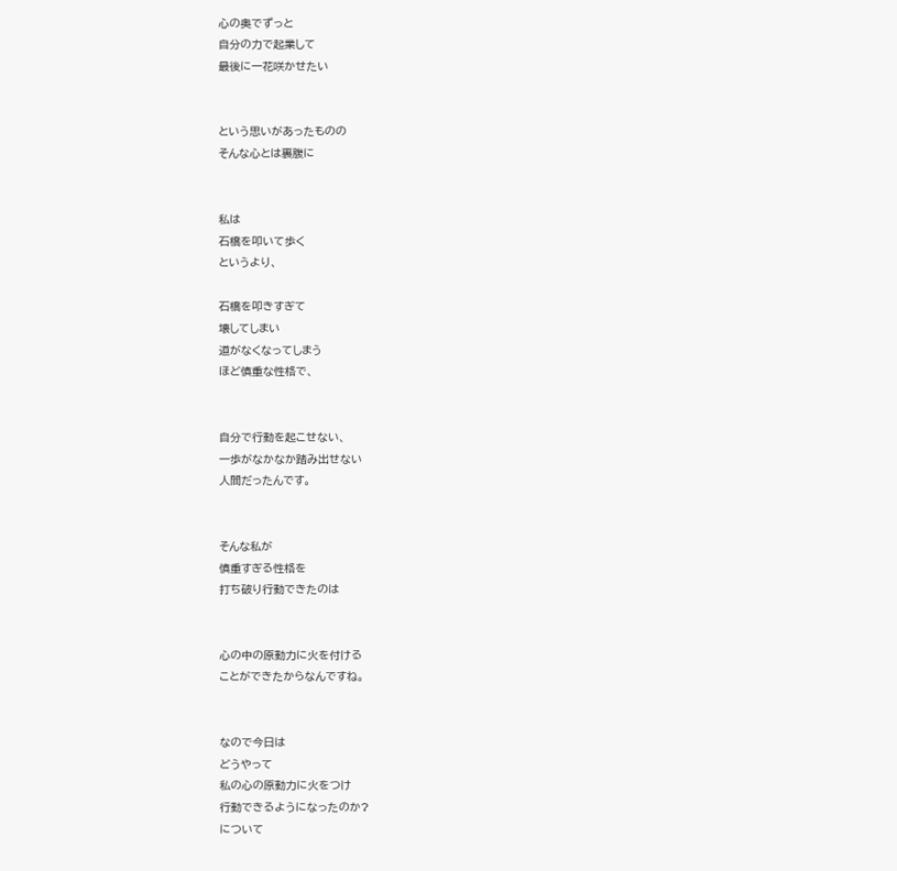心の奥でずっと
自分の力で起業して
最後に一花咲かせたい


という思いがあったものの
そんな心とは裏腹に


私は
石橋を叩いて歩く
というより、

石橋を叩きすぎて
壊してしまい
道がなくなってしまう
ほど慎重な性格で、


自分で行動を起こせない、
一歩がなかなか踏み出せない
人間だったんです。


そんな私が
慎重すぎる性格を
打ち破り行動できたのは


心の中の原動力に火を付ける
ことができたからなんですね。


なので今日は
どうやって
私の心の原動力に火をつけ
行動できるようになったのか?
について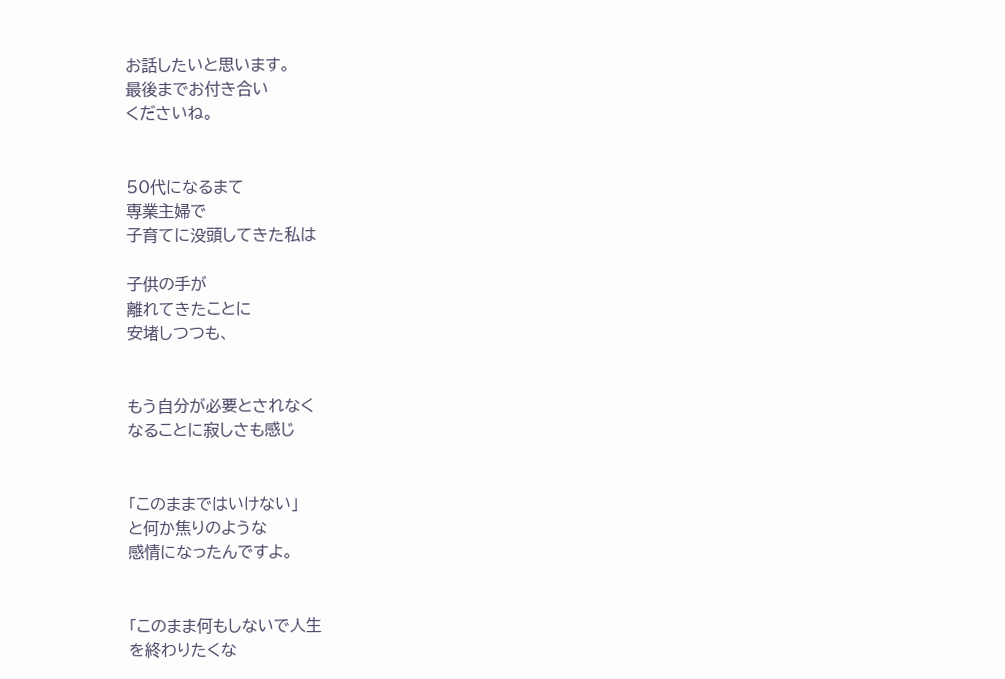お話したいと思います。
最後までお付き合い
くださいね。


50代になるまて
専業主婦で
子育てに没頭してきた私は

子供の手が
離れてきたことに
安堵しつつも、


もう自分が必要とされなく
なることに寂しさも感じ


「このままではいけない」
と何か焦りのような
感情になったんですよ。


「このまま何もしないで人生
を終わりたくな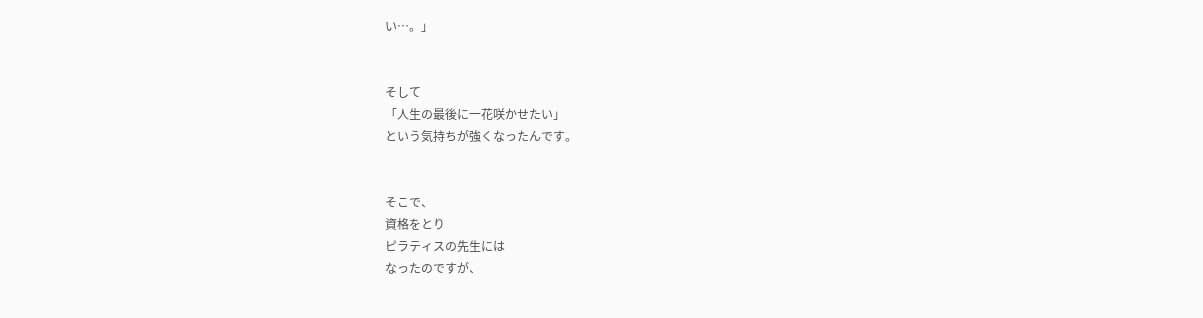い…。」


そして
「人生の最後に一花咲かせたい」
という気持ちが強くなったんです。


そこで、
資格をとり
ピラティスの先生には
なったのですが、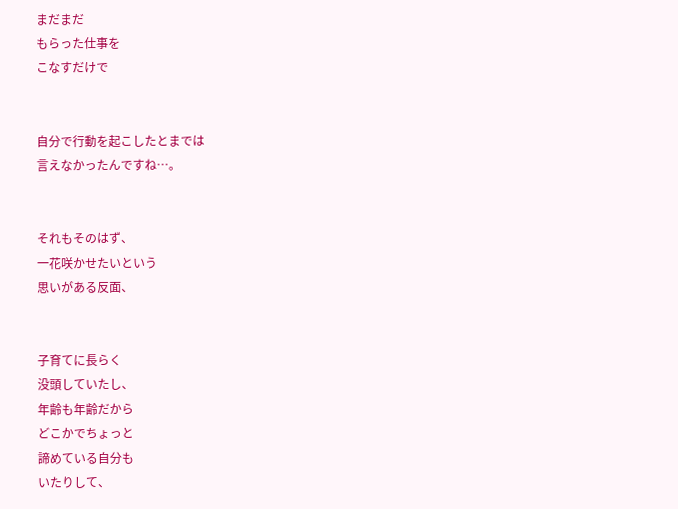まだまだ
もらった仕事を
こなすだけで


自分で行動を起こしたとまでは
言えなかったんですね…。


それもそのはず、
一花咲かせたいという
思いがある反面、


子育てに長らく
没頭していたし、
年齢も年齢だから
どこかでちょっと
諦めている自分も
いたりして、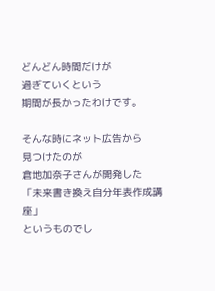どんどん時間だけが
過ぎていくという
期間が長かったわけです。

そんな時にネット広告から
見つけたのが
倉地加奈子さんが開発した
「未来書き換え自分年表作成講座」
というものでし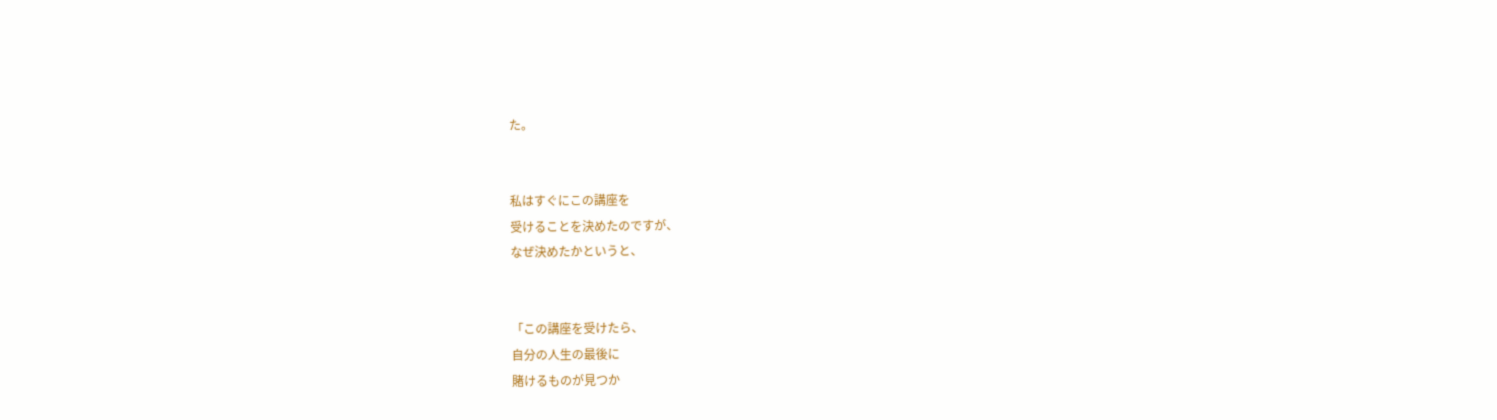た。


私はすぐにこの講座を
受けることを決めたのですが、
なぜ決めたかというと、


「この講座を受けたら、
自分の人生の最後に
賭けるものが見つか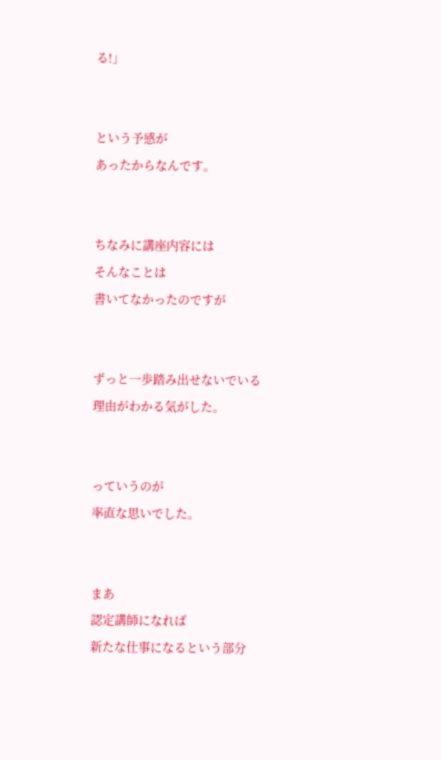る!」


という予感が
あったからなんです。


ちなみに講座内容には
そんなことは
書いてなかったのですが


ずっと一歩踏み出せないでいる
理由がわかる気がした。


っていうのが
率直な思いでした。


まあ
認定講師になれば
新たな仕事になるという部分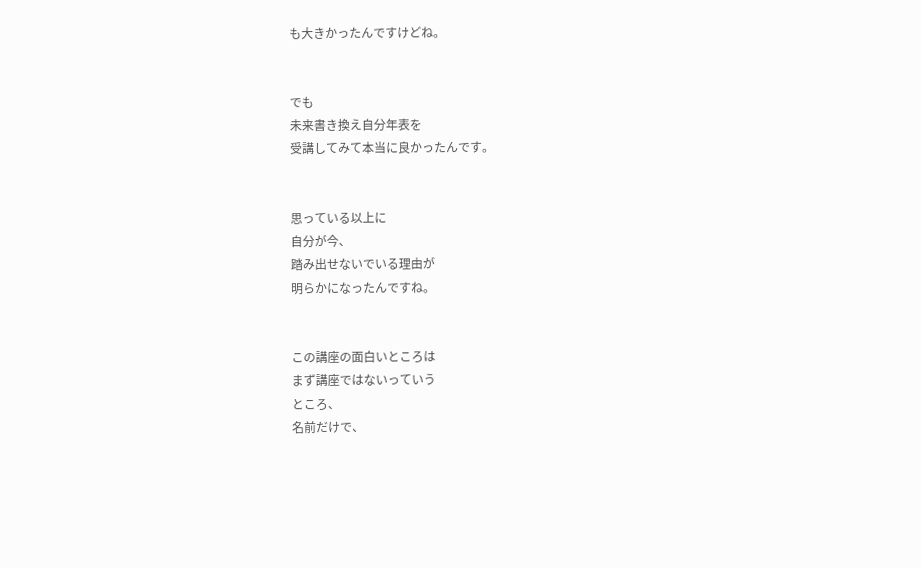も大きかったんですけどね。


でも
未来書き換え自分年表を
受講してみて本当に良かったんです。


思っている以上に
自分が今、
踏み出せないでいる理由が
明らかになったんですね。


この講座の面白いところは
まず講座ではないっていう
ところ、
名前だけで、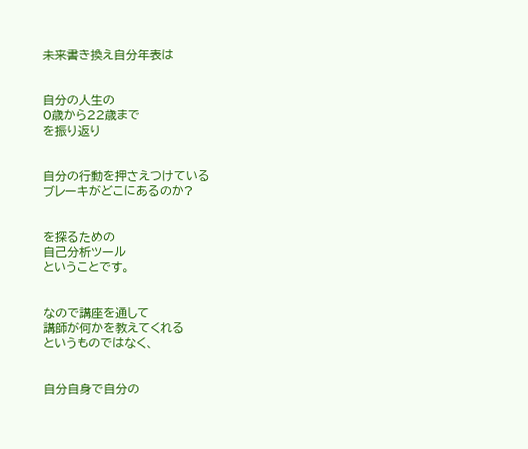未来書き換え自分年表は


自分の人生の
0歳から22歳まで
を振り返り


自分の行動を押さえつけている
ブレーキがどこにあるのか?


を探るための
自己分析ツール
ということです。


なので講座を通して
講師が何かを教えてくれる
というものではなく、


自分自身で自分の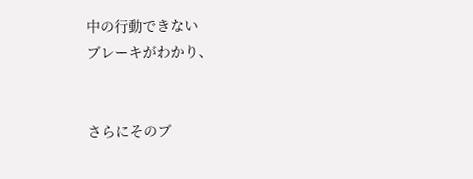中の行動できない
ブレーキがわかり、


さらにそのブ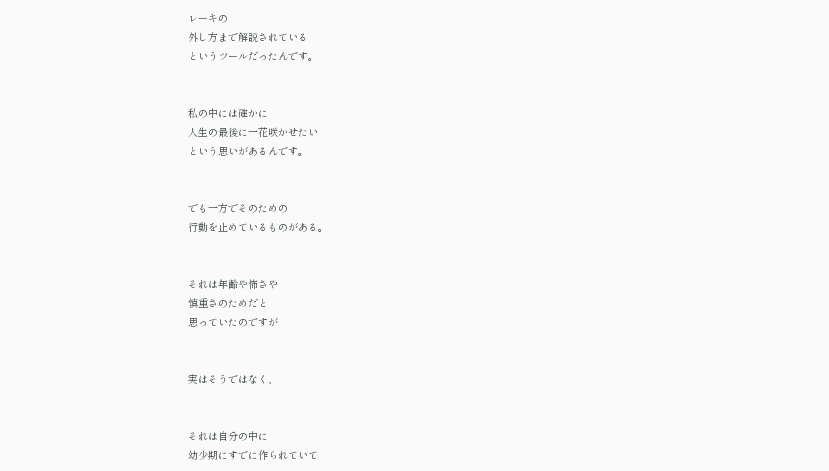レーキの
外し方まで解説されている
というツールだったんです。


私の中には確かに
人生の最後に一花咲かせたい
という思いがあるんです。


でも一方でそのための
行動を止めているものがある。


それは年齢や怖さや
慎重さのためだと
思っていたのですが


実はそうではなく、


それは自分の中に
幼少期にすでに作られていて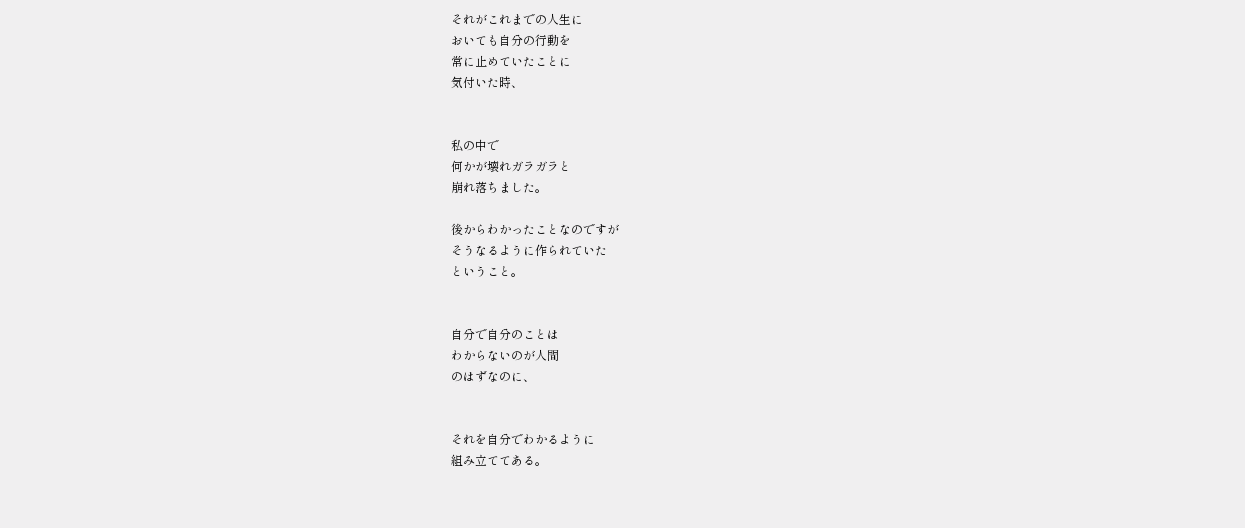それがこれまでの人生に
おいても自分の行動を
常に止めていたことに
気付いた時、


私の中で
何かが壊れガラガラと
崩れ落ちました。

後からわかったことなのですが
そうなるように作られていた
ということ。


自分で自分のことは
わからないのが人間
のはずなのに、


それを自分でわかるように
組み立ててある。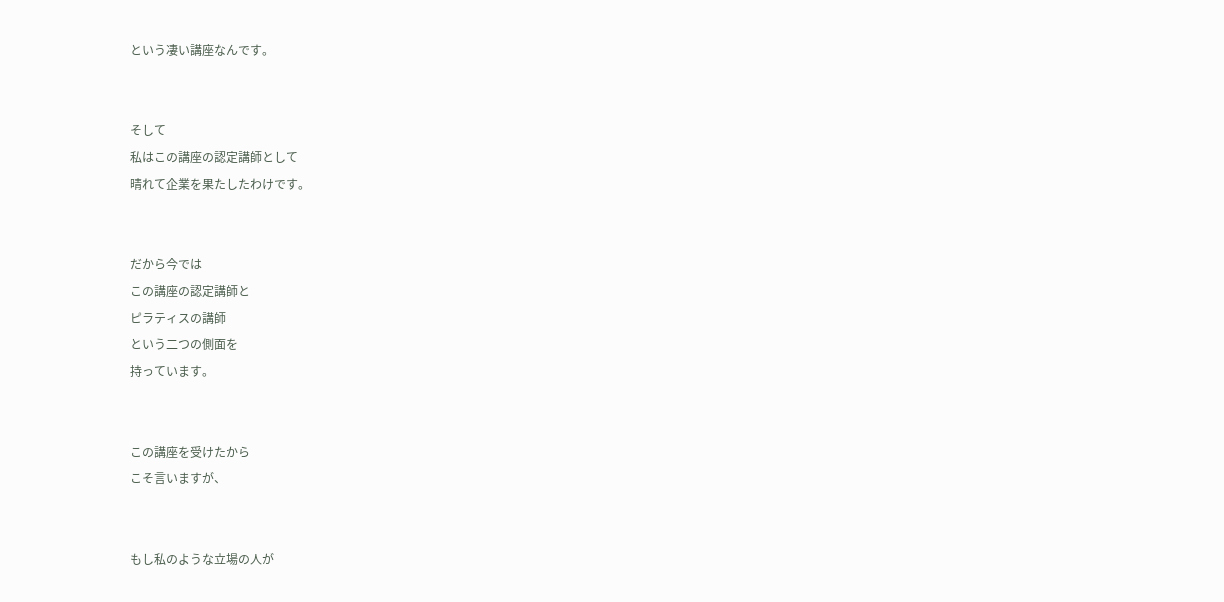という凄い講座なんです。


そして
私はこの講座の認定講師として
晴れて企業を果たしたわけです。


だから今では
この講座の認定講師と
ピラティスの講師
という二つの側面を
持っています。


この講座を受けたから
こそ言いますが、


もし私のような立場の人が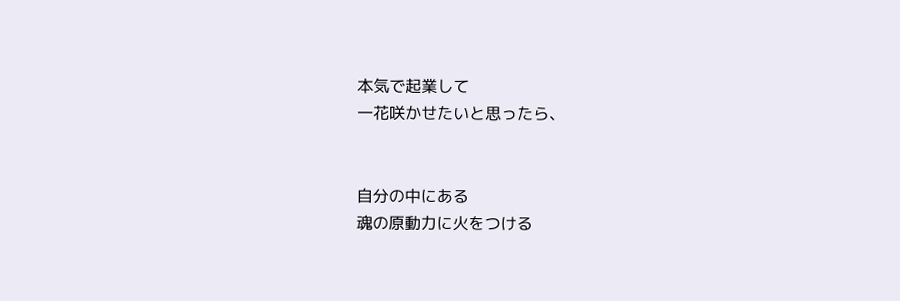本気で起業して
一花咲かせたいと思ったら、


自分の中にある
魂の原動力に火をつける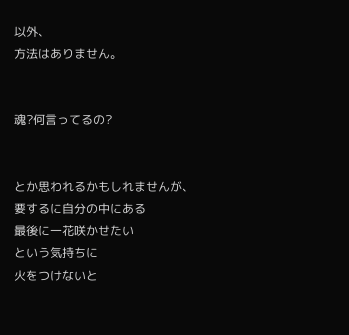以外、
方法はありません。


魂?何言ってるの?


とか思われるかもしれませんが、
要するに自分の中にある
最後に一花咲かせたい
という気持ちに
火をつけないと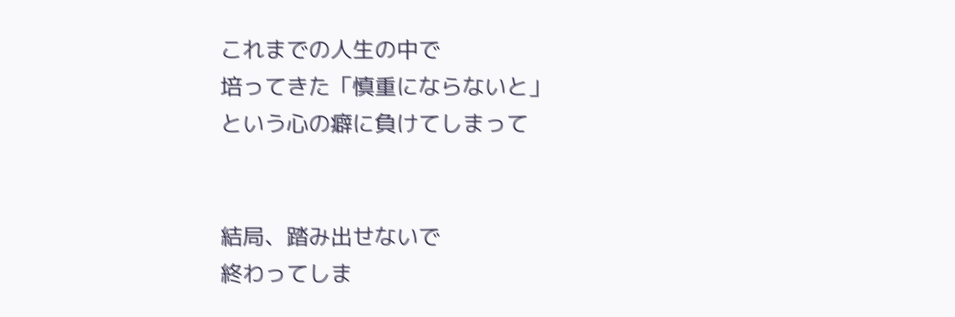これまでの人生の中で
培ってきた「慎重にならないと」
という心の癖に負けてしまって


結局、踏み出せないで
終わってしま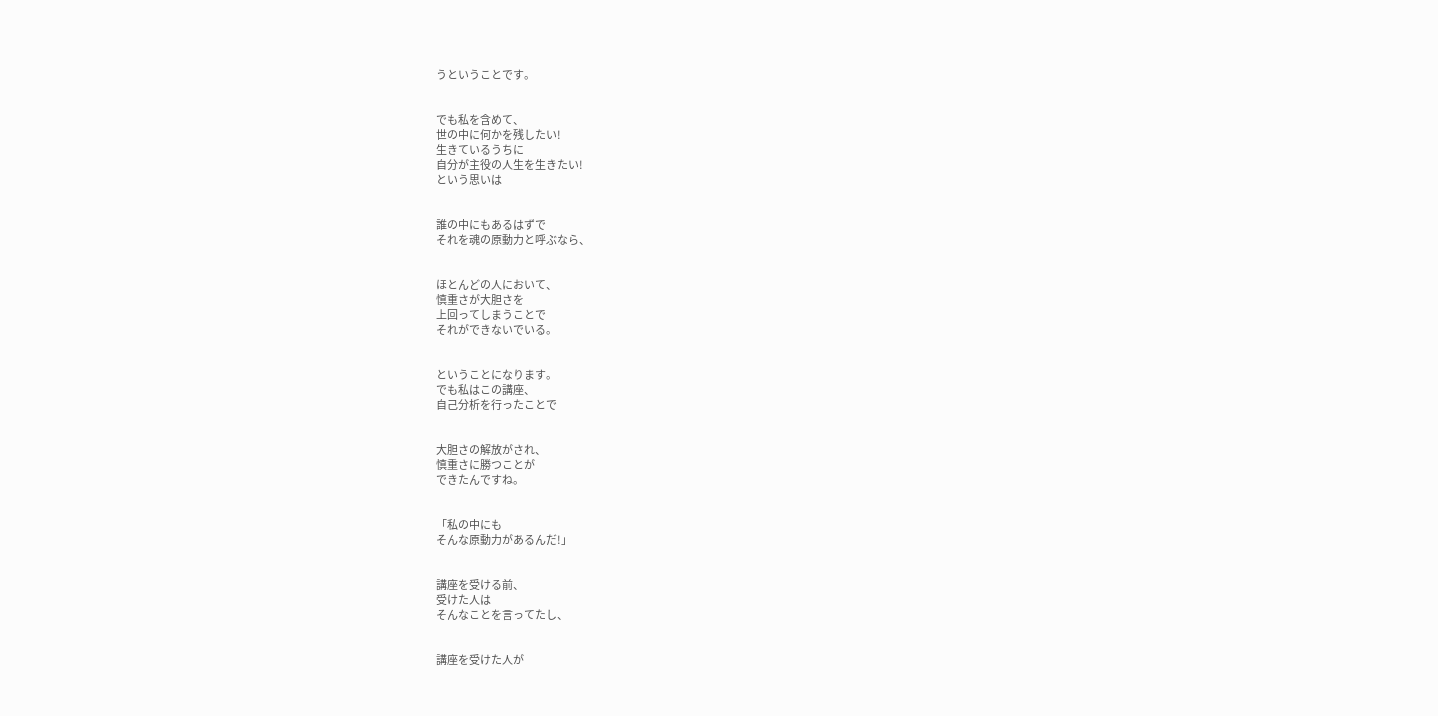うということです。


でも私を含めて、
世の中に何かを残したい!
生きているうちに
自分が主役の人生を生きたい!
という思いは


誰の中にもあるはずで
それを魂の原動力と呼ぶなら、


ほとんどの人において、
慎重さが大胆さを
上回ってしまうことで
それができないでいる。


ということになります。
でも私はこの講座、
自己分析を行ったことで


大胆さの解放がされ、
慎重さに勝つことが
できたんですね。


「私の中にも
そんな原動力があるんだ!」


講座を受ける前、
受けた人は
そんなことを言ってたし、


講座を受けた人が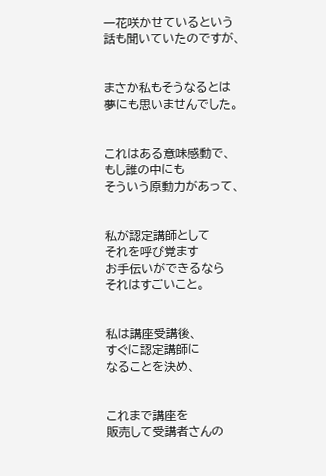一花咲かせているという
話も聞いていたのですが、


まさか私もそうなるとは
夢にも思いませんでした。


これはある意味感動で、
もし誰の中にも
そういう原動力があって、


私が認定講師として
それを呼び覚ます
お手伝いができるなら
それはすごいこと。


私は講座受講後、
すぐに認定講師に
なることを決め、


これまで講座を
販売して受講者さんの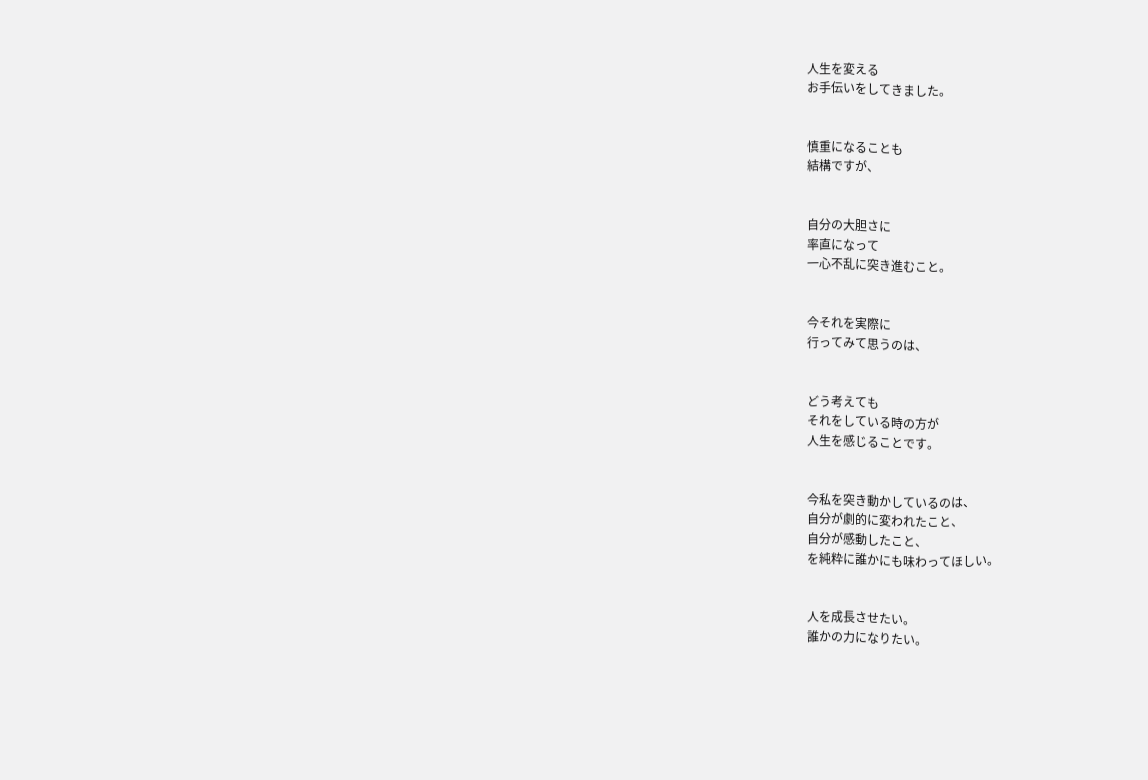人生を変える
お手伝いをしてきました。


慎重になることも
結構ですが、


自分の大胆さに
率直になって
一心不乱に突き進むこと。


今それを実際に
行ってみて思うのは、


どう考えても
それをしている時の方が
人生を感じることです。


今私を突き動かしているのは、
自分が劇的に変われたこと、
自分が感動したこと、
を純粋に誰かにも味わってほしい。


人を成長させたい。
誰かの力になりたい。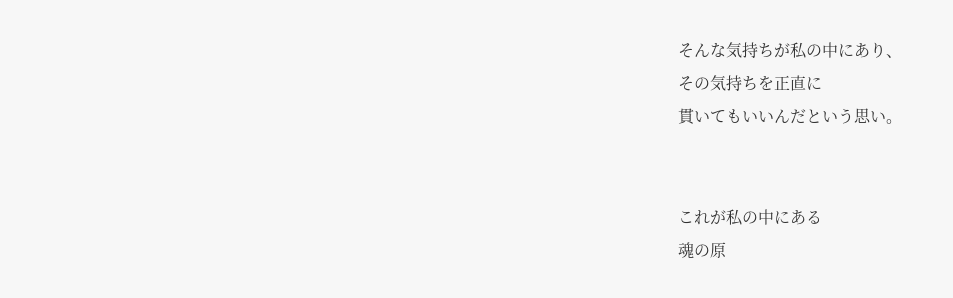そんな気持ちが私の中にあり、
その気持ちを正直に
貫いてもいいんだという思い。


これが私の中にある
魂の原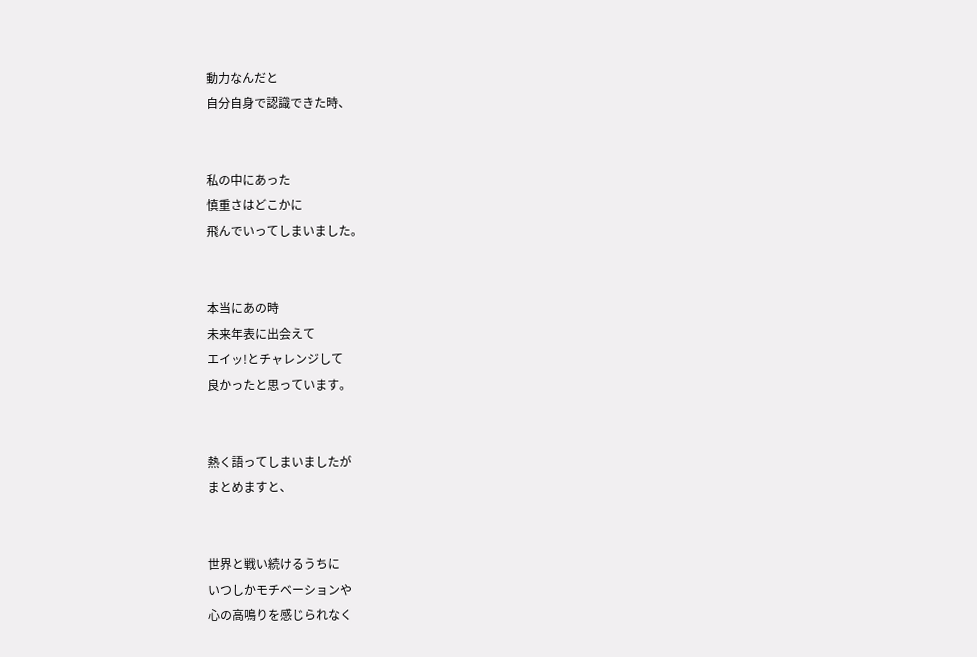動力なんだと
自分自身で認識できた時、


私の中にあった
慎重さはどこかに
飛んでいってしまいました。


本当にあの時
未来年表に出会えて
エイッ!とチャレンジして
良かったと思っています。


熱く語ってしまいましたが
まとめますと、


世界と戦い続けるうちに
いつしかモチベーションや
心の高鳴りを感じられなく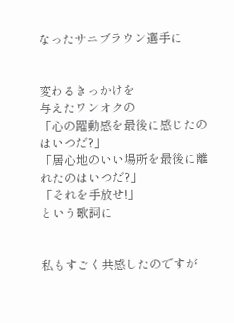なったサニブラウン選手に


変わるきっかけを
与えたワンオクの
「心の躍動感を最後に感じたのはいつだ?」
「居心地のいい場所を最後に離れたのはいつだ?」
「それを手放せ!」
という歌詞に


私もすごく共感したのですが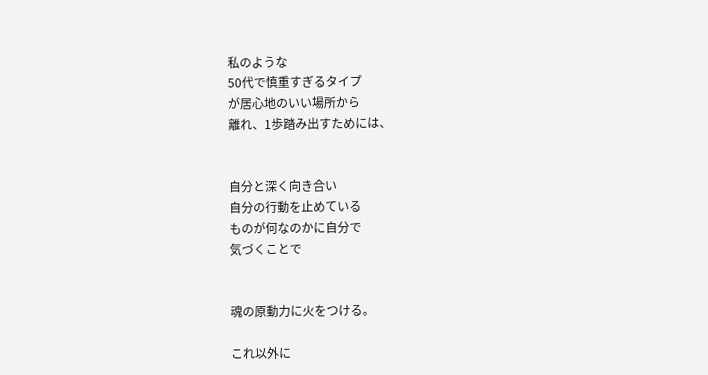私のような
50代で慎重すぎるタイプ
が居心地のいい場所から
離れ、1歩踏み出すためには、


自分と深く向き合い
自分の行動を止めている
ものが何なのかに自分で
気づくことで


魂の原動力に火をつける。

これ以外に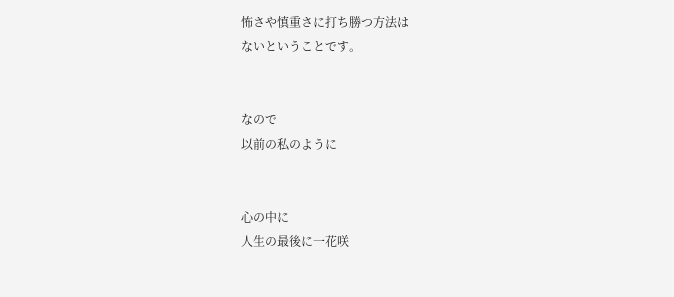怖さや慎重さに打ち勝つ方法は
ないということです。


なので
以前の私のように


心の中に
人生の最後に一花咲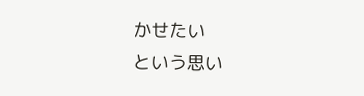かせたい
という思い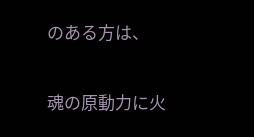のある方は、


魂の原動力に火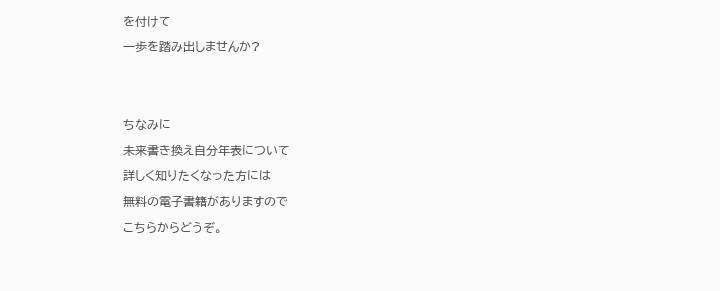を付けて
一歩を踏み出しませんか?


ちなみに
未来書き換え自分年表について
詳しく知りたくなった方には
無料の電子書籍がありますので
こちらからどうぞ。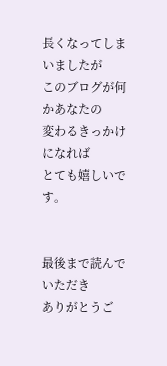長くなってしまいましたが
このブログが何かあなたの
変わるきっかけになれば
とても嬉しいです。


最後まで読んでいただき
ありがとうご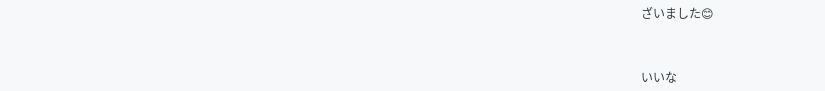ざいました😊



いいな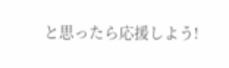と思ったら応援しよう!